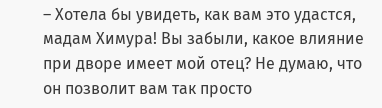– Хотела бы увидеть, как вам это удастся, мадам Химура! Вы забыли, какое влияние при дворе имеет мой отец? Не думаю, что он позволит вам так просто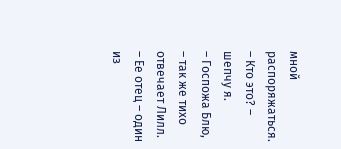мной распоряжаться.
– Кто это? – шепчу я.
– Госпожа Блю, – так же тихо отвечает Лилл. – Ее отец – один из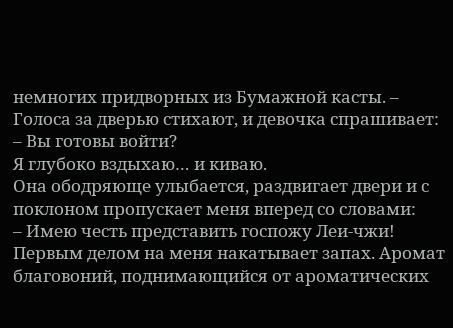немногих придворных из Бумажной касты. – Голоса за дверью стихают, и девочка спрашивает: – Вы готовы войти?
Я глубоко вздыхаю… и киваю.
Она ободряюще улыбается, раздвигает двери и с поклоном пропускает меня вперед со словами:
– Имею честь представить госпожу Леи-чжи!
Первым делом на меня накатывает запах. Аромат благовоний, поднимающийся от ароматических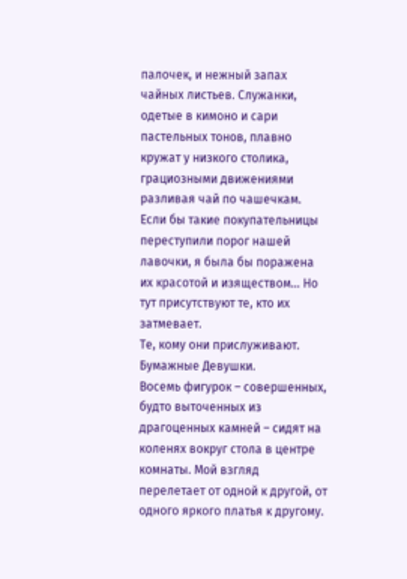палочек, и нежный запах чайных листьев. Служанки, одетые в кимоно и сари пастельных тонов, плавно кружат у низкого столика, грациозными движениями разливая чай по чашечкам. Если бы такие покупательницы переступили порог нашей лавочки, я была бы поражена их красотой и изяществом… Но тут присутствуют те, кто их затмевает.
Те, кому они прислуживают.
Бумажные Девушки.
Восемь фигурок – совершенных, будто выточенных из драгоценных камней – сидят на коленях вокруг стола в центре комнаты. Мой взгляд перелетает от одной к другой, от одного яркого платья к другому.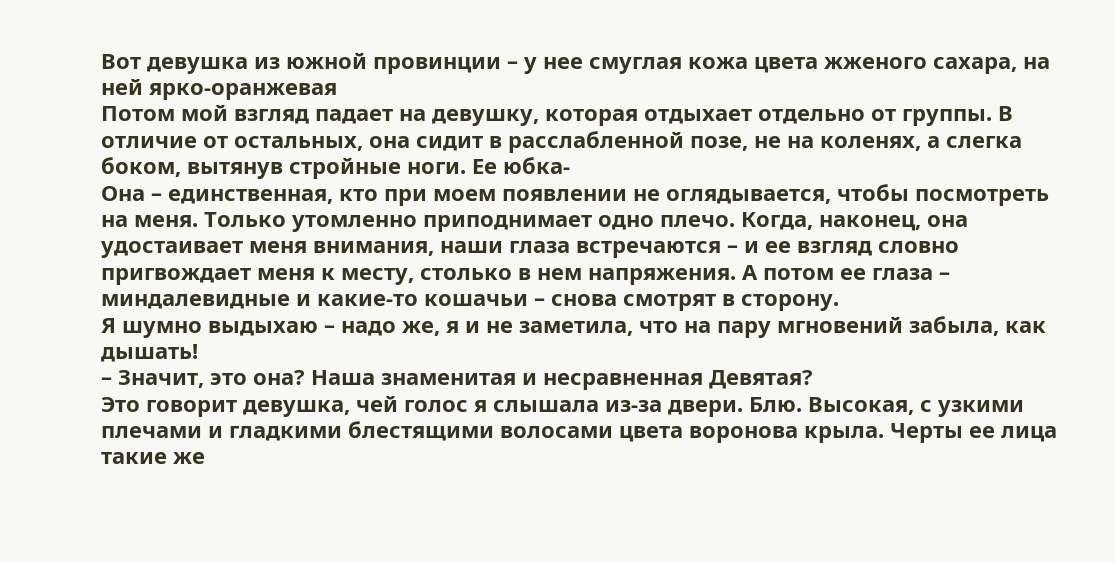Вот девушка из южной провинции – у нее смуглая кожа цвета жженого сахара, на ней ярко-оранжевая
Потом мой взгляд падает на девушку, которая отдыхает отдельно от группы. В отличие от остальных, она сидит в расслабленной позе, не на коленях, а слегка боком, вытянув стройные ноги. Ее юбка-
Она – единственная, кто при моем появлении не оглядывается, чтобы посмотреть на меня. Только утомленно приподнимает одно плечо. Когда, наконец, она удостаивает меня внимания, наши глаза встречаются – и ее взгляд словно пригвождает меня к месту, столько в нем напряжения. А потом ее глаза – миндалевидные и какие-то кошачьи – снова смотрят в сторону.
Я шумно выдыхаю – надо же, я и не заметила, что на пару мгновений забыла, как дышать!
– Значит, это она? Наша знаменитая и несравненная Девятая?
Это говорит девушка, чей голос я слышала из-за двери. Блю. Высокая, с узкими плечами и гладкими блестящими волосами цвета воронова крыла. Черты ее лица такие же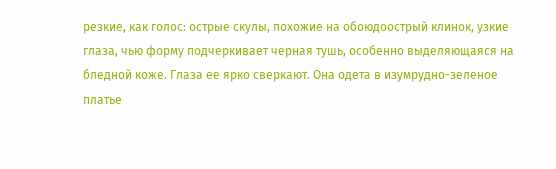резкие, как голос: острые скулы, похожие на обоюдоострый клинок, узкие глаза, чью форму подчеркивает черная тушь, особенно выделяющаяся на бледной коже. Глаза ее ярко сверкают. Она одета в изумрудно-зеленое платье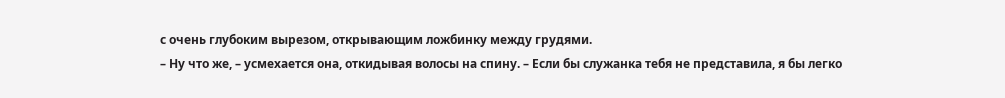с очень глубоким вырезом, открывающим ложбинку между грудями.
– Ну что же, – усмехается она, откидывая волосы на спину. – Если бы служанка тебя не представила, я бы легко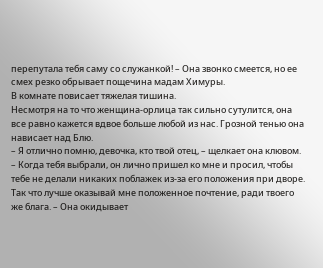перепутала тебя саму со служанкой! – Она звонко смеется, но ее смех резко обрывает пощечина мадам Химуры.
В комнате повисает тяжелая тишина.
Несмотря на то что женщина-орлица так сильно сутулится, она все равно кажется вдвое больше любой из нас. Грозной тенью она нависает над Блю.
– Я отлично помню, девочка, кто твой отец, – щелкает она клювом. – Когда тебя выбрали, он лично пришел ко мне и просил, чтобы тебе не делали никаких поблажек из-за его положения при дворе. Так что лучше оказывай мне положенное почтение, ради твоего же блага. – Она окидывает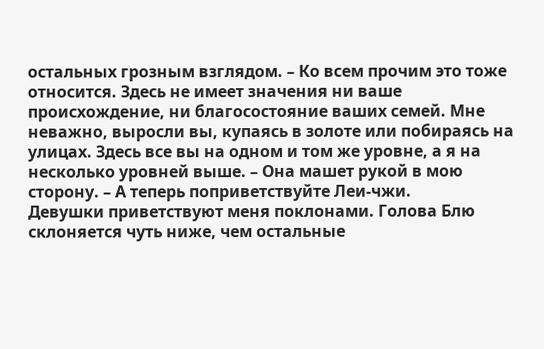остальных грозным взглядом. – Ко всем прочим это тоже относится. Здесь не имеет значения ни ваше происхождение, ни благосостояние ваших семей. Мне неважно, выросли вы, купаясь в золоте или побираясь на улицах. Здесь все вы на одном и том же уровне, а я на несколько уровней выше. – Она машет рукой в мою сторону. – А теперь поприветствуйте Леи-чжи.
Девушки приветствуют меня поклонами. Голова Блю склоняется чуть ниже, чем остальные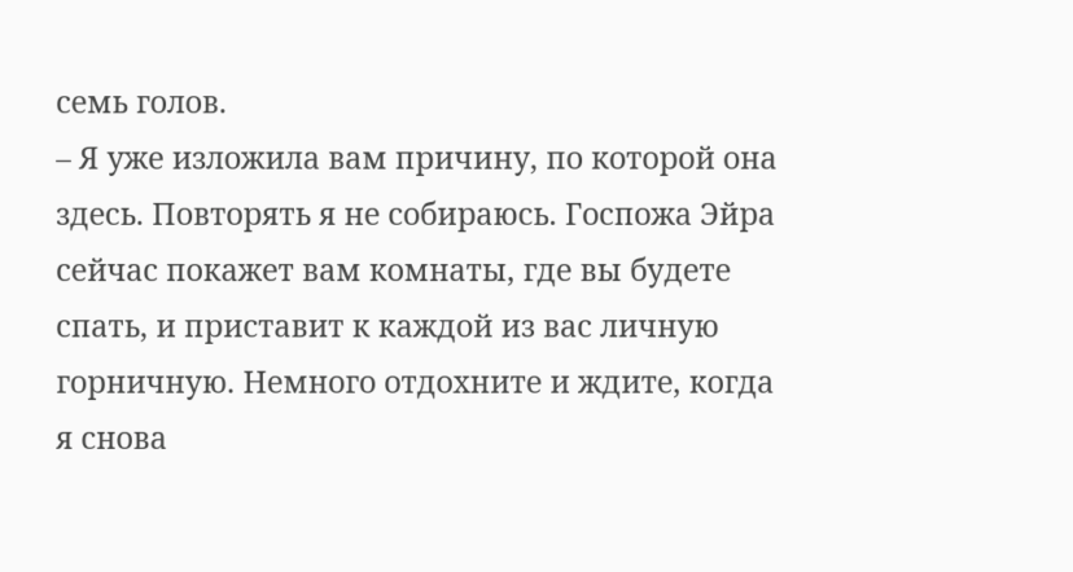семь голов.
– Я уже изложила вам причину, по которой она здесь. Повторять я не собираюсь. Госпожа Эйра сейчас покажет вам комнаты, где вы будете спать, и приставит к каждой из вас личную горничную. Немного отдохните и ждите, когда я снова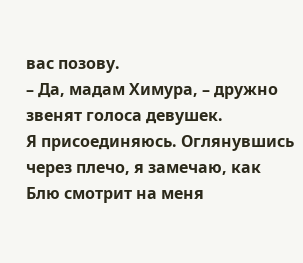вас позову.
– Да, мадам Химура, – дружно звенят голоса девушек.
Я присоединяюсь. Оглянувшись через плечо, я замечаю, как Блю смотрит на меня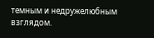темным и недружелюбным взглядом.